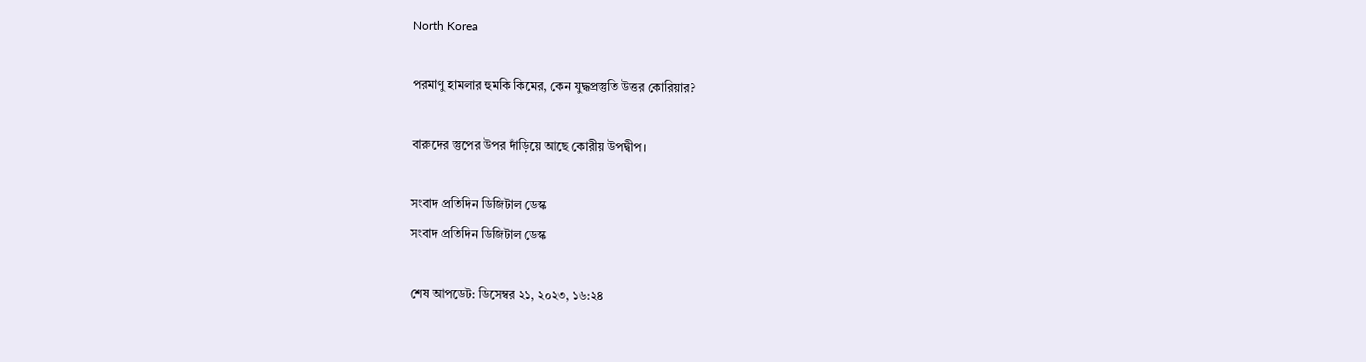North Korea

পরমাণু হামলার হুমকি কিমের, কেন যুদ্ধপ্রস্তুতি উত্তর কোরিয়ার?

বারুদের স্তুপের উপর দাঁড়িয়ে আছে কোরীয় উপদ্বীপ।

সংবাদ প্রতিদিন ডিজিটাল ডেস্ক
সংবাদ প্রতিদিন ডিজিটাল ডেস্ক

শেষ আপডেট: ডিসেম্বর ২১, ২০২৩, ১৬:২৪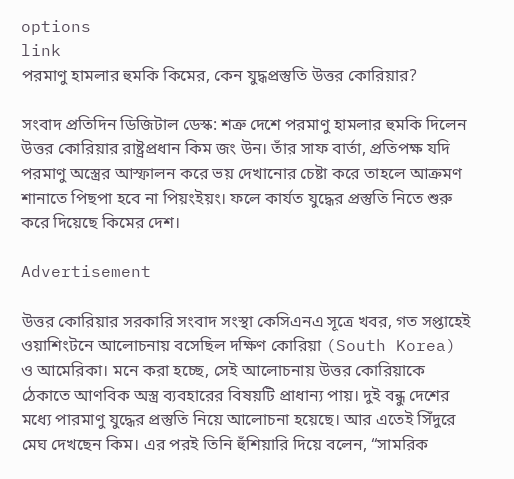options
link
পরমাণু হামলার হুমকি কিমের, কেন যুদ্ধপ্রস্তুতি উত্তর কোরিয়ার?

সংবাদ প্রতিদিন ডিজিটাল ডেস্ক: শত্রু দেশে পরমাণু হামলার হুমকি দিলেন উত্তর কোরিয়ার রাষ্ট্রপ্রধান কিম জং উন। তাঁর সাফ বার্তা, প্রতিপক্ষ যদি পরমাণু অস্ত্রের আস্ফালন করে ভয় দেখানোর চেষ্টা করে তাহলে আক্রমণ শানাতে পিছপা হবে না পিয়ংইয়ং। ফলে কার্যত যুদ্ধের প্রস্তুতি নিতে শুরু করে দিয়েছে কিমের দেশ।

Advertisement

উত্তর কোরিয়ার সরকারি সংবাদ সংস্থা কেসিএনএ সূত্রে খবর, গত সপ্তাহেই ওয়াশিংটনে আলোচনায় বসেছিল দক্ষিণ কোরিয়া (South Korea) ও আমেরিকা। মনে করা হচ্ছে, সেই আলোচনায় উত্তর কোরিয়াকে ঠেকাতে আণবিক অস্ত্র ব্যবহারের বিষয়টি প্রাধান্য পায়। দুই বন্ধু দেশের মধ্যে পারমাণু যুদ্ধের প্রস্তুতি নিয়ে আলোচনা হয়েছে। আর এতেই সিঁদুরে মেঘ দেখছেন কিম। এর পরই তিনি হুঁশিয়ারি দিয়ে বলেন, “সামরিক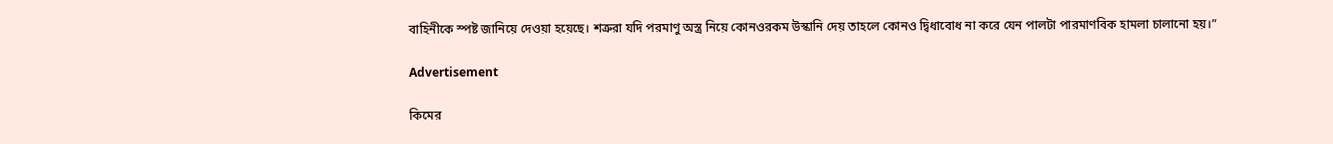বাহিনীকে স্পষ্ট জানিয়ে দেওয়া হয়েছে। শত্রুরা যদি পরমাণু অস্ত্র নিয়ে কোনওরকম উস্কানি দেয় তাহলে কোনও দ্বিধাবোধ না করে যেন পালটা পারমাণবিক হামলা চালানো হয়।”

Advertisement

কিমের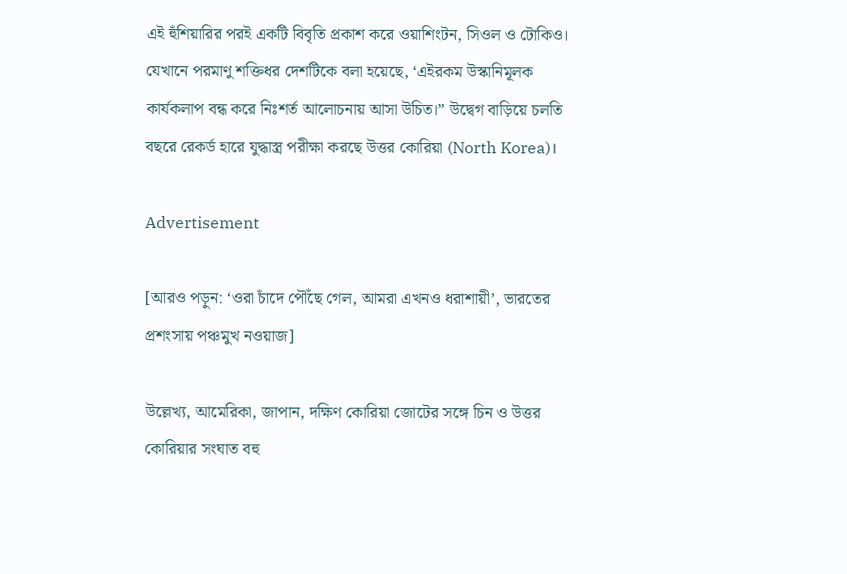এই হুঁশিয়ারির পরই একটি বিবৃতি প্রকাশ করে ওয়াশিংটন, সিওল ও টোকিও। যেখানে পরমাণু শক্তিধর দেশটিকে বলা হয়েছে, ‘এইরকম উস্কানিমূলক কার্যকলাপ বন্ধ করে নিঃশর্ত আলোচনায় আসা উচিত।” উদ্বেগ বাড়িয়ে চলতি বছরে রেকর্ড হারে যুদ্ধাস্ত্র পরীক্ষা করছে উত্তর কোরিয়া (North Korea)।

Advertisement

[আরও পড়ুন: ‘ওরা চাঁদে পৌঁছে গেল, আমরা এখনও ধরাশায়ী’, ভারতের প্রশংসায় পঞ্চমুখ নওয়াজ]

উল্লেখ্য, আমেরিকা, জাপান, দক্ষিণ কোরিয়া জোটের সঙ্গে চিন ও উত্তর কোরিয়ার সংঘাত বহু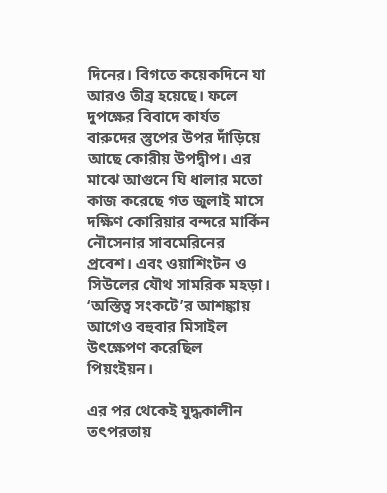দিনের। বিগতে কয়েকদিনে যা আরও তীব্র হয়েছে। ফলে দুপক্ষের বিবাদে কার্যত বারুদের স্তুপের উপর দাঁড়িয়ে আছে কোরীয় উপদ্বীপ। এর মাঝে আগুনে ঘি ধালার মতো কাজ করেছে গত জুলাই মাসে দক্ষিণ কোরিয়ার বন্দরে মার্কিন নৌসেনার সাবমেরিনের প্রবেশ। এবং ওয়াশিংটন ও সিউলের যৌথ সামরিক মহড়া। ‘অস্তিত্ব সংকটে’র আশঙ্কায় আগেও বহুবার মিসাইল উৎক্ষেপণ করেছিল পিয়ংইয়ন।

এর পর থেকেই যুদ্ধকালীন তৎপরতায়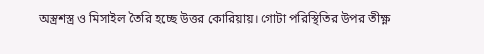অস্ত্রশস্ত্র ও মিসাইল তৈরি হচ্ছে উত্তর কোরিয়ায়। গোটা পরিস্থিতির উপর তীক্ষ্ণ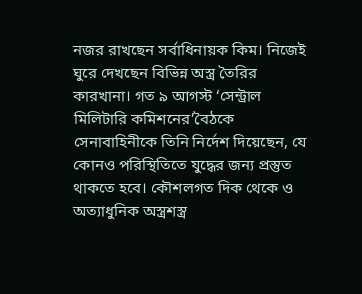নজর রাখছেন সর্বাধিনায়ক কিম। নিজেই ঘুরে দেখছেন বিভিন্ন অস্ত্র তৈরির কারখানা। গত ৯ আগস্ট ‘সেন্ট্রাল মিলিটারি কমিশনের’বৈঠকে সেনাবাহিনীকে তিনি নির্দেশ দিয়েছেন, যে কোনও পরিস্থিতিতে যুদ্ধের জন্য প্রস্তুত থাকতে হবে। কৌশলগত দিক থেকে ও অত্যাধুনিক অস্ত্রশস্ত্র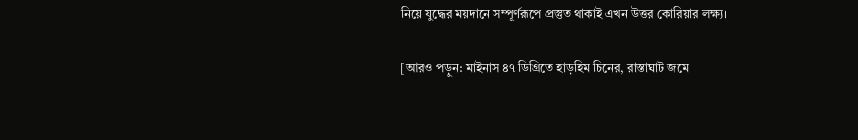নিয়ে যুদ্ধের ময়দানে সম্পূর্ণরূপে প্রস্তুত থাকাই এখন উত্তর কোরিয়ার লক্ষ্য।

[আরও পড়ুন: মাইনাস ৪৭ ডিগ্রিতে হাড়হিম চিনের, রাস্তাঘাট জমে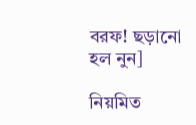বরফ! ছড়ানো হল নুন]

নিয়মিত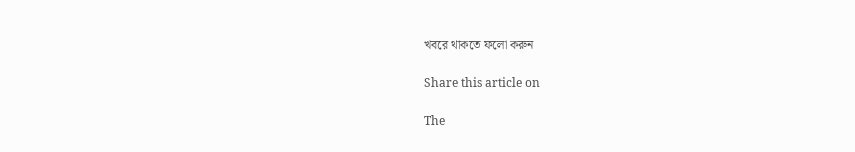খবরে থাকতে ফলো করুন

Share this article on

The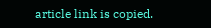article link is copied.